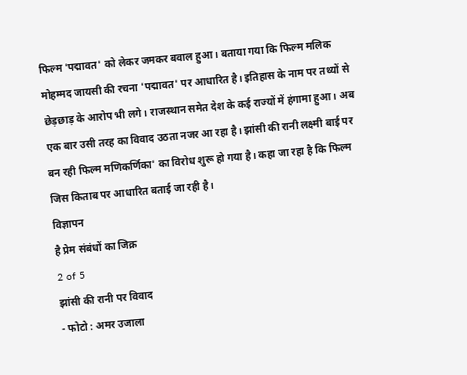फिल्म 'पद्मावत' को लेकर जमकर बवाल हुआ। बताया गया कि फिल्म मलिक मोहम्मद जायसी की रचना 'पद्मावत' पर आधारित है। इतिहास के नाम पर तथ्यों से छेड़छाड़ के आरोप भी लगे। राजस्थान समेत देश के कई राज्यों में हंगामा हुआ। अब एक बार उसी तरह का विवाद उठता नजर आ रहा है। झांसी की रानी लक्ष्मी बाई पर बन रही फिल्म मणिकर्णिका' का विरोध शुरू हो गया है। कहा जा रहा है कि फिल्म जिस किताब पर आधारित बताई जा रही है।
विज्ञापन
है प्रेम संबंधों का जिक्र
2 of 5
झांसी की रानी पर विवाद
- फोटो : अमर उजाला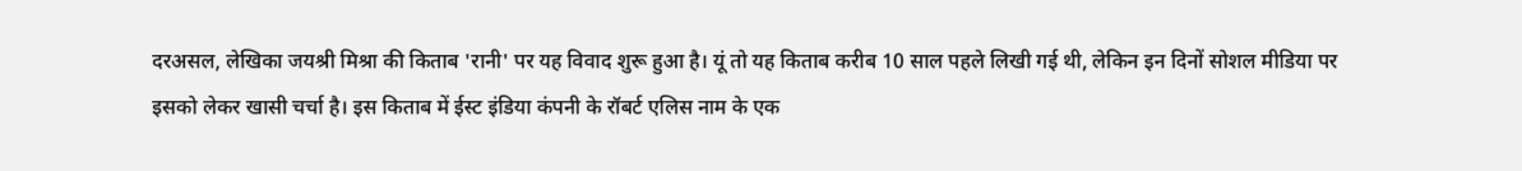दरअसल, लेखिका जयश्री मिश्रा की किताब 'रानी' पर यह विवाद शुरू हुआ है। यूं तो यह किताब करीब 10 साल पहले लिखी गई थी, लेकिन इन दिनों सोशल मीडिया पर इसको लेकर खासी चर्चा है। इस किताब में ईस्ट इंडिया कंपनी के रॉबर्ट एलिस नाम के एक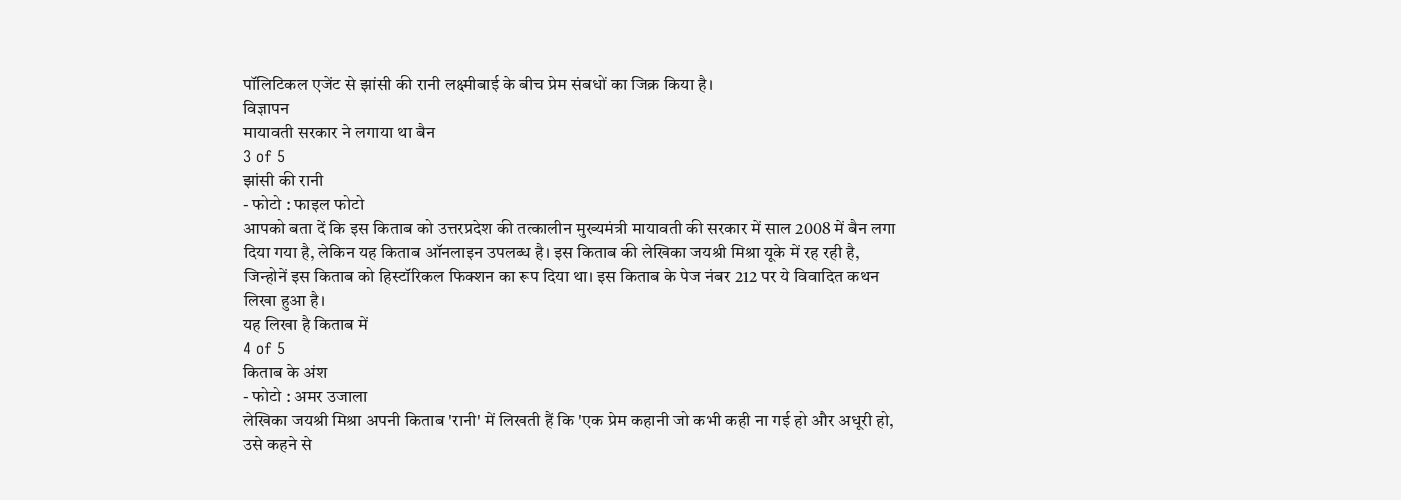पॉलिटिकल एजेंट से झांसी की रानी लक्ष्मीबाई के बीच प्रेम संबधों का जिक्र किया है।
विज्ञापन
मायावती सरकार ने लगाया था बैन
3 of 5
झांसी की रानी
- फोटो : फाइल फोटो
आपको बता दें कि इस किताब को उत्तरप्रदेश की तत्कालीन मुख्यमंत्री मायावती की सरकार में साल 2008 में बैन लगा दिया गया है, लेकिन यह किताब ऑनलाइन उपलब्ध है। इस किताब की लेखिका जयश्री मिश्रा यूके में रह रही है, जिन्होनें इस किताब को हिस्टॉरिकल फिक्शन का रूप दिया था। इस किताब के पेज नंबर 212 पर ये विवादित कथन लिखा हुआ है।
यह लिखा है किताब में
4 of 5
किताब के अंश
- फोटो : अमर उजाला
लेखिका जयश्री मिश्रा अपनी किताब 'रानी' में लिखती हैं कि 'एक प्रेम कहानी जो कभी कही ना गई हो और अधूरी हो, उसे कहने से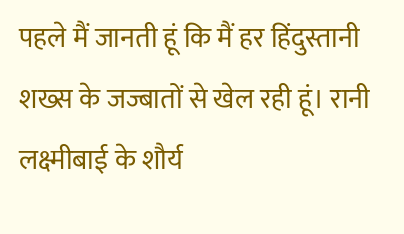पहले मैं जानती हूं कि मैं हर हिंदुस्तानी शख्स के जज्बातों से खेल रही हूं। रानी लक्ष्मीबाई के शौर्य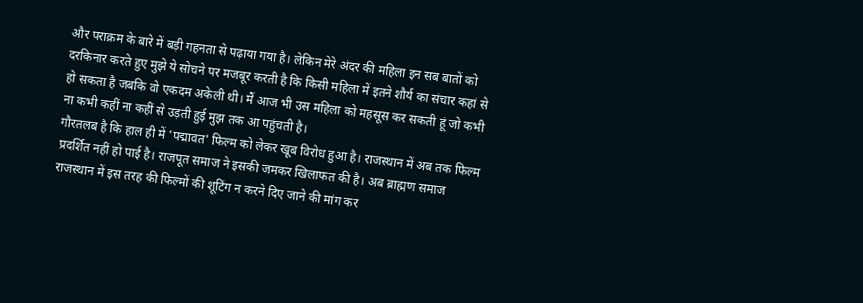और पराक्रम के बारे में बड़ी गहनता से पढ़ाया गया है। लेकिन मेरे अंदर की महिला इन सब बातों को दरकिनार करते हुए मुझे ये सोचने पर मजबूर करती है कि किसी महिला में इतने शौर्य का संचार कहां से हो सकता है जबकि वो एकदम अकेली थी। मैं आज भी उस महिला को महसूस कर सकती हूं जो कभी ना कभी कहीं ना कहीं से उड़ती हुई मुझ तक आ पहुंचती है।
गौरतलब है कि हाल ही में 'पद्मावत' फिल्म को लेकर खूब विरोध हुआ है। राजस्थान में अब तक फिल्म प्रदर्शित नहीं हो पाई है। राजपूत समाज ने इसकी जमकर खिलाफत की है। अब ब्राह्मण समाज राजस्थान में इस तरह की फिल्मों की शूटिंग न करने दिए जाने की मांग कर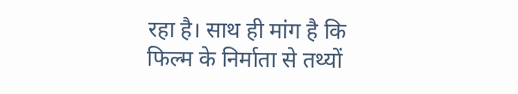रहा है। साथ ही मांग है कि फिल्म के निर्माता से तथ्यों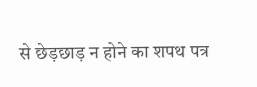से छेड़छाड़ न होने का शपथ पत्र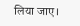लिया जाए।